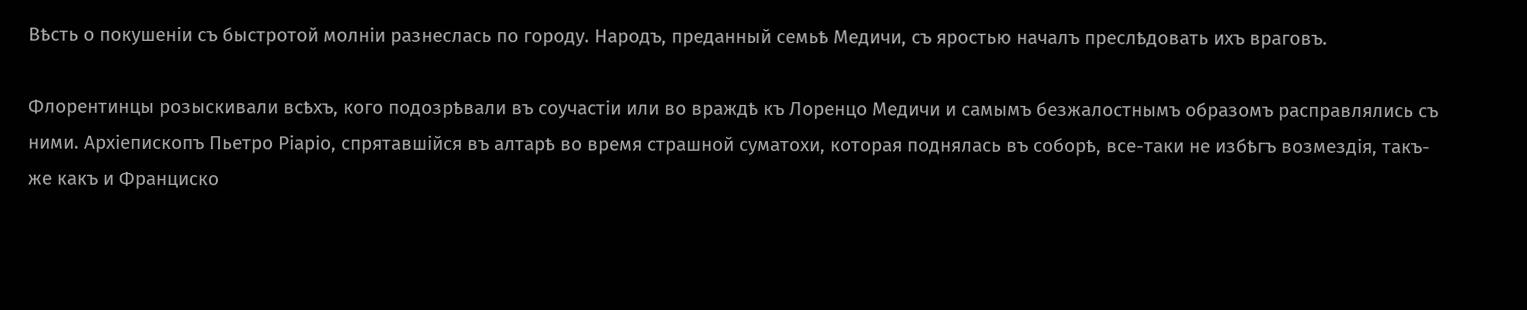Вѣсть о покушеніи съ быстротой молніи разнеслась по городу. Народъ, преданный семьѣ Медичи, съ яростью началъ преслѣдовать ихъ враговъ.

Флорентинцы розыскивали всѣхъ, кого подозрѣвали въ соучастіи или во враждѣ къ Лоренцо Медичи и самымъ безжалостнымъ образомъ расправлялись съ ними. Архіепископъ Пьетро Ріаріо, спрятавшійся въ алтарѣ во время страшной суматохи, которая поднялась въ соборѣ, все-таки не избѣгъ возмездія, такъ-же какъ и Франциско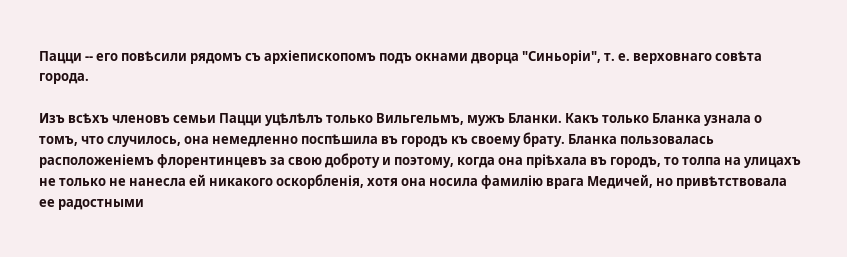Пацци -- его повѣсили рядомъ съ архіепископомъ подъ окнами дворца "Синьоріи", т. е. верховнаго совѣта города.

Изъ всѣхъ членовъ семьи Пацци уцѣлѣлъ только Вильгельмъ, мужъ Бланки. Какъ только Бланка узнала о томъ, что случилось, она немедленно поспѣшила въ городъ къ своему брату. Бланка пользовалась расположеніемъ флорентинцевъ за свою доброту и поэтому, когда она пріѣхала въ городъ, то толпа на улицахъ не только не нанесла ей никакого оскорбленія, хотя она носила фамилію врага Медичей, но привѣтствовала ее радостными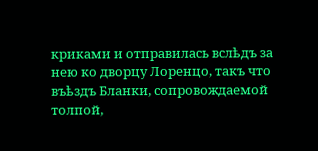криками и отправилась вслѣдъ за нею ко дворцу Лоренцо, такъ что въѣздъ Бланки, сопровождаемой толпой,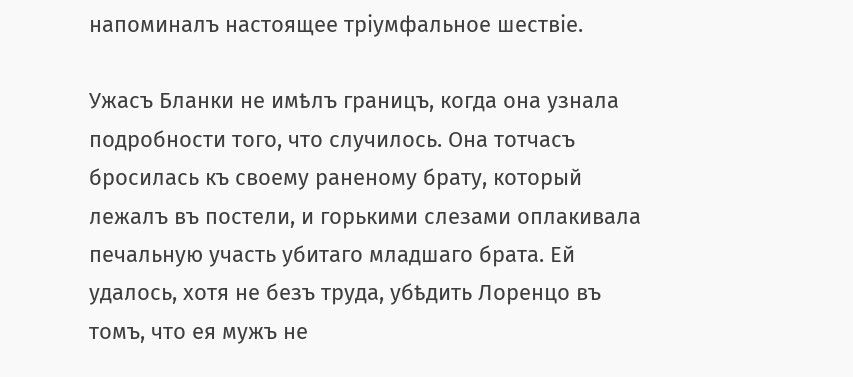напоминалъ настоящее тріумфальное шествіе.

Ужасъ Бланки не имѣлъ границъ, когда она узнала подробности того, что случилось. Она тотчасъ бросилась къ своему раненому брату, который лежалъ въ постели, и горькими слезами оплакивала печальную участь убитаго младшаго брата. Ей удалось, хотя не безъ труда, убѣдить Лоренцо въ томъ, что ея мужъ не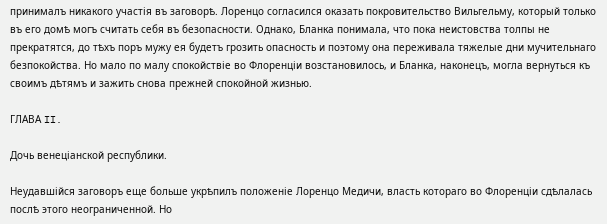принималъ никакого участія въ заговорѣ. Лоренцо согласился оказать покровительство Вильгельму, который только въ его домѣ могъ считать себя въ безопасности. Однако, Бланка понимала, что пока неистовства толпы не прекратятся, до тѣхъ поръ мужу ея будетъ грозить опасность и поэтому она переживала тяжелые дни мучительнаго безпокойства. Но мало по малу спокойствіе во Флоренціи возстановилось, и Бланка, наконецъ, могла вернуться къ своимъ дѣтямъ и зажить снова прежней спокойной жизнью.

ГЛАВА II.

Дочь венеціанской республики.

Неудавшійся заговоръ еще больше укрѣпилъ положеніе Лоренцо Медичи, власть котораго во Флоренціи сдѣлалась послѣ этого неограниченной. Но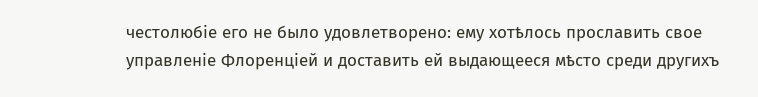честолюбіе его не было удовлетворено: ему хотѣлось прославить свое управленіе Флоренціей и доставить ей выдающееся мѣсто среди другихъ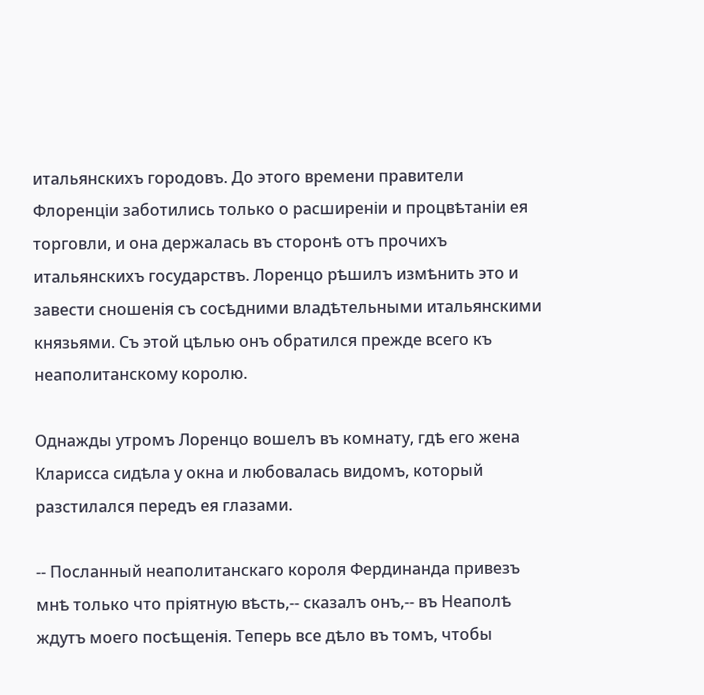итальянскихъ городовъ. До этого времени правители Флоренціи заботились только о расширеніи и процвѣтаніи ея торговли, и она держалась въ сторонѣ отъ прочихъ итальянскихъ государствъ. Лоренцо рѣшилъ измѣнить это и завести сношенія съ сосѣдними владѣтельными итальянскими князьями. Съ этой цѣлью онъ обратился прежде всего къ неаполитанскому королю.

Однажды утромъ Лоренцо вошелъ въ комнату, гдѣ его жена Кларисса сидѣла у окна и любовалась видомъ, который разстилался передъ ея глазами.

-- Посланный неаполитанскаго короля Фердинанда привезъ мнѣ только что пріятную вѣсть,-- сказалъ онъ,-- въ Неаполѣ ждутъ моего посѣщенія. Теперь все дѣло въ томъ, чтобы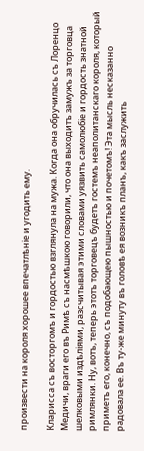произвести на короля хорошее впечатлѣніе и угодить ему.

Кларисса съ восторгомъ и гордостью взглянула на мужа. Когда она обручилась съ Лоренцо Медичи, враги его въ Римѣ съ насмѣшкою говорили, что она выходитъ замужъ за торговца шелковыми издѣліями, разсчитывая этими словами уязвить самолюбіе и гордость знатной римлянки. Ну, вотъ, теперь этотъ торговецъ будетъ гостемъ неаполитанскаго короля, который приметъ его, конечно, съ подобающею пышностью и почетомъ! Эта мысль несказанно радовала ее. Въ ту-же минуту въ головѣ ея возникъ планъ, какъ заслужить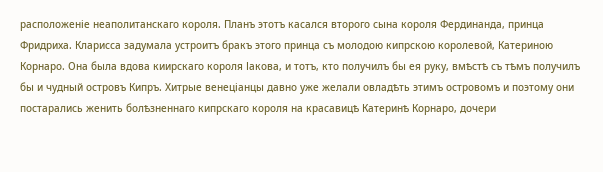расположеніе неаполитанскаго короля. Планъ этотъ касался второго сына короля Фердинанда, принца Фридриха. Кларисса задумала устроитъ бракъ этого принца съ молодою кипрскою королевой, Катериною Корнаро. Она была вдова киирскаго короля Іакова, и тотъ, кто получилъ бы ея руку, вмѣстѣ съ тѣмъ получилъ бы и чудный островъ Кипръ. Хитрые венеціанцы давно уже желали овладѣть этимъ островомъ и поэтому они постарались женить болѣзненнаго кипрскаго короля на красавицѣ Катеринѣ Корнаро, дочери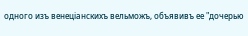одного изъ венеціанскихъ вельможъ, объявивъ ее "дочерью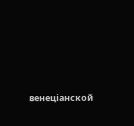венеціанской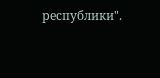республики".